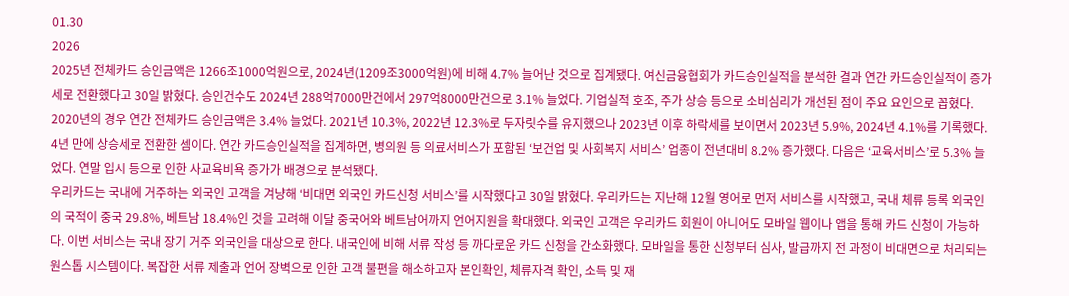01.30
2026
2025년 전체카드 승인금액은 1266조1000억원으로, 2024년(1209조3000억원)에 비해 4.7% 늘어난 것으로 집계됐다. 여신금융협회가 카드승인실적을 분석한 결과 연간 카드승인실적이 증가세로 전환했다고 30일 밝혔다. 승인건수도 2024년 288억7000만건에서 297억8000만건으로 3.1% 늘었다. 기업실적 호조, 주가 상승 등으로 소비심리가 개선된 점이 주요 요인으로 꼽혔다. 2020년의 경우 연간 전체카드 승인금액은 3.4% 늘었다. 2021년 10.3%, 2022년 12.3%로 두자릿수를 유지했으나 2023년 이후 하락세를 보이면서 2023년 5.9%, 2024년 4.1%를 기록했다. 4년 만에 상승세로 전환한 셈이다. 연간 카드승인실적을 집계하면, 병의원 등 의료서비스가 포함된 ‘보건업 및 사회복지 서비스’ 업종이 전년대비 8.2% 증가했다. 다음은 ‘교육서비스’로 5.3% 늘었다. 연말 입시 등으로 인한 사교육비욕 증가가 배경으로 분석됐다.
우리카드는 국내에 거주하는 외국인 고객을 겨냥해 ‘비대면 외국인 카드신청 서비스’를 시작했다고 30일 밝혔다. 우리카드는 지난해 12월 영어로 먼저 서비스를 시작했고, 국내 체류 등록 외국인의 국적이 중국 29.8%, 베트남 18.4%인 것을 고려해 이달 중국어와 베트남어까지 언어지원을 확대했다. 외국인 고객은 우리카드 회원이 아니어도 모바일 웹이나 앱을 통해 카드 신청이 가능하다. 이번 서비스는 국내 장기 거주 외국인을 대상으로 한다. 내국인에 비해 서류 작성 등 까다로운 카드 신청을 간소화했다. 모바일을 통한 신청부터 심사, 발급까지 전 과정이 비대면으로 처리되는 원스톱 시스템이다. 복잡한 서류 제출과 언어 장벽으로 인한 고객 불편을 해소하고자 본인확인, 체류자격 확인, 소득 및 재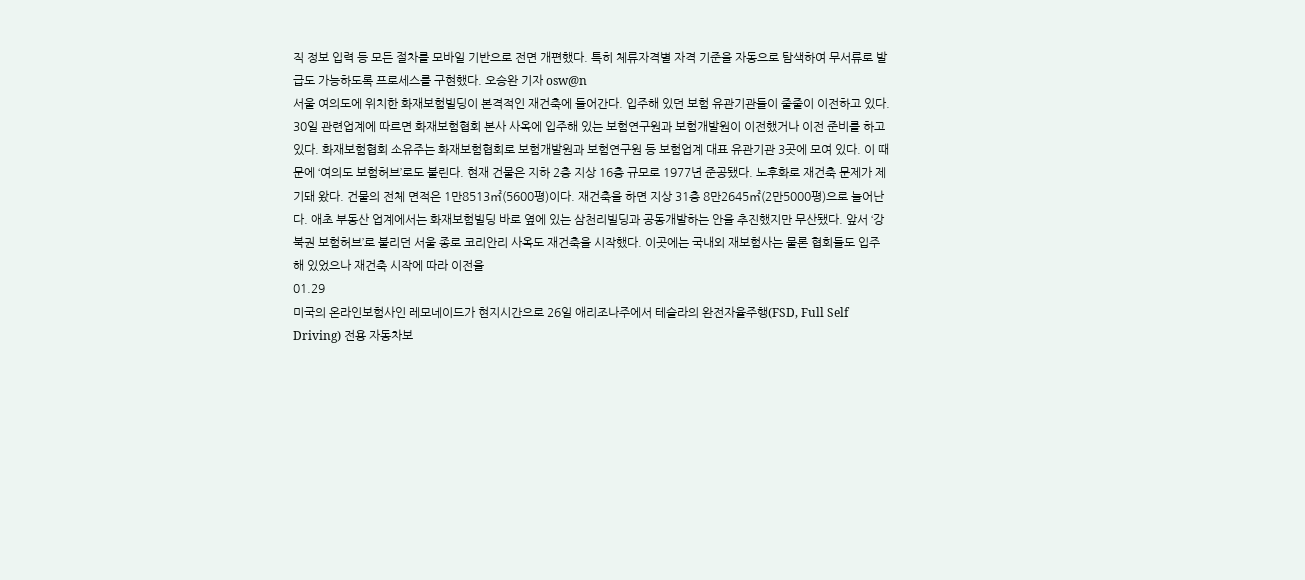직 정보 입력 등 모든 절차를 모바일 기반으로 전면 개편했다. 특히 체류자격별 자격 기준을 자동으로 탐색하여 무서류로 발급도 가능하도록 프로세스를 구현했다. 오승완 기자 osw@n
서울 여의도에 위치한 화재보험빌딩이 본격적인 재건축에 들어간다. 입주해 있던 보험 유관기관들이 줄줄이 이전하고 있다. 30일 관련업계에 따르면 화재보험협회 본사 사옥에 입주해 있는 보험연구원과 보험개발원이 이전했거나 이전 준비를 하고 있다. 화재보험협회 소유주는 화재보험협회로 보험개발원과 보험연구원 등 보험업계 대표 유관기관 3곳에 모여 있다. 이 때문에 ‘여의도 보험허브’로도 불린다. 현재 건물은 지하 2층 지상 16층 규모로 1977년 준공됐다. 노후화로 재건축 문제가 제기돼 왔다. 건물의 전체 면적은 1만8513㎡(5600평)이다. 재건축을 하면 지상 31층 8만2645㎡(2만5000평)으로 늘어난다. 애초 부동산 업계에서는 화재보험빌딩 바로 옆에 있는 삼천리빌딩과 공동개발하는 안을 추진했지만 무산됐다. 앞서 ‘강북권 보험허브’로 불리던 서울 종로 코리안리 사옥도 재건축을 시작했다. 이곳에는 국내외 재보험사는 물론 협회들도 입주해 있었으나 재건축 시작에 따라 이전을
01.29
미국의 온라인보험사인 레모네이드가 현지시간으로 26일 애리조나주에서 테슬라의 완전자율주행(FSD, Full Self Driving) 전용 자동차보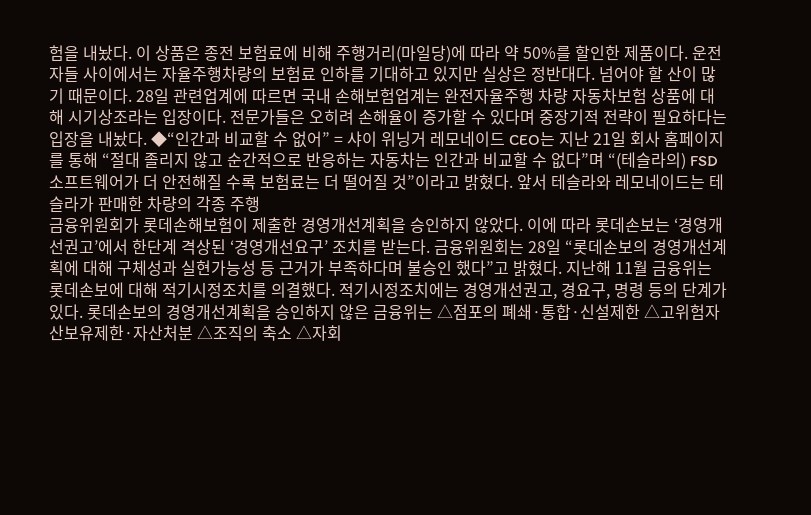험을 내놨다. 이 상품은 종전 보험료에 비해 주행거리(마일당)에 따라 약 50%를 할인한 제품이다. 운전자들 사이에서는 자율주행차량의 보험료 인하를 기대하고 있지만 실상은 정반대다. 넘어야 할 산이 많기 때문이다. 28일 관련업계에 따르면 국내 손해보험업계는 완전자율주행 차량 자동차보험 상품에 대해 시기상조라는 입장이다. 전문가들은 오히려 손해율이 증가할 수 있다며 중장기적 전략이 필요하다는 입장을 내놨다. ◆“인간과 비교할 수 없어” = 샤이 위닝거 레모네이드 CEO는 지난 21일 회사 홈페이지를 통해 “절대 졸리지 않고 순간적으로 반응하는 자동차는 인간과 비교할 수 없다”며 “(테슬라의) FSD 소프트웨어가 더 안전해질 수록 보험료는 더 떨어질 것”이라고 밝혔다. 앞서 테슬라와 레모네이드는 테슬라가 판매한 차량의 각종 주행
금융위원회가 롯데손해보험이 제출한 경영개선계획을 승인하지 않았다. 이에 따라 롯데손보는 ‘경영개선권고’에서 한단계 격상된 ‘경영개선요구’ 조치를 받는다. 금융위원회는 28일 “롯데손보의 경영개선계획에 대해 구체성과 실현가능성 등 근거가 부족하다며 불승인 했다”고 밝혔다. 지난해 11월 금융위는 롯데손보에 대해 적기시정조치를 의결했다. 적기시정조치에는 경영개선권고, 경요구, 명령 등의 단계가 있다. 롯데손보의 경영개선계획을 승인하지 않은 금융위는 △점포의 폐쇄·통합·신설제한 △고위험자산보유제한·자산처분 △조직의 축소 △자회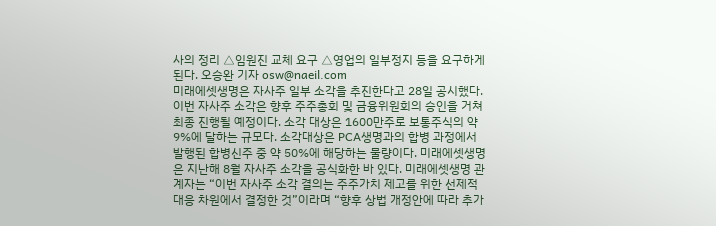사의 정리 △임원진 교체 요구 △영업의 일부정지 등을 요구하게 된다. 오승완 기자 osw@naeil.com
미래에셋생명은 자사주 일부 소각을 추진한다고 28일 공시했다. 이번 자사주 소각은 향후 주주총회 및 금융위원회의 승인을 거쳐 최종 진행될 예정이다. 소각 대상은 1600만주로 보통주식의 약 9%에 달하는 규모다. 소각대상은 PCA생명과의 합병 과정에서 발행된 합병신주 중 약 50%에 해당하는 물량이다. 미래에셋생명은 지난해 8월 자사주 소각을 공식화한 바 있다. 미래에셋생명 관계자는 “이번 자사주 소각 결의는 주주가치 제고를 위한 선제적 대응 차원에서 결정한 것”이라며 “향후 상법 개정안에 따라 추가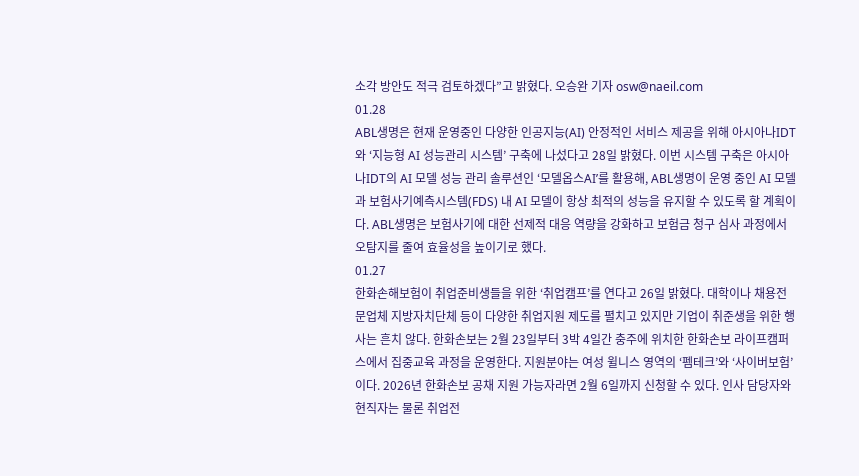소각 방안도 적극 검토하겠다”고 밝혔다. 오승완 기자 osw@naeil.com
01.28
ABL생명은 현재 운영중인 다양한 인공지능(AI) 안정적인 서비스 제공을 위해 아시아나IDT와 ‘지능형 AI 성능관리 시스템’ 구축에 나섰다고 28일 밝혔다. 이번 시스템 구축은 아시아나IDT의 AI 모델 성능 관리 솔루션인 ‘모델옵스AI’를 활용해, ABL생명이 운영 중인 AI 모델과 보험사기예측시스템(FDS) 내 AI 모델이 항상 최적의 성능을 유지할 수 있도록 할 계획이다. ABL생명은 보험사기에 대한 선제적 대응 역량을 강화하고 보험금 청구 심사 과정에서 오탐지를 줄여 효율성을 높이기로 했다.
01.27
한화손해보험이 취업준비생들을 위한 ‘취업캠프’를 연다고 26일 밝혔다. 대학이나 채용전문업체 지방자치단체 등이 다양한 취업지원 제도를 펼치고 있지만 기업이 취준생을 위한 행사는 흔치 않다. 한화손보는 2월 23일부터 3박 4일간 충주에 위치한 한화손보 라이프캠퍼스에서 집중교육 과정을 운영한다. 지원분야는 여성 윌니스 영역의 ‘펨테크’와 ‘사이버보험’이다. 2026년 한화손보 공채 지원 가능자라면 2월 6일까지 신청할 수 있다. 인사 담당자와 현직자는 물론 취업전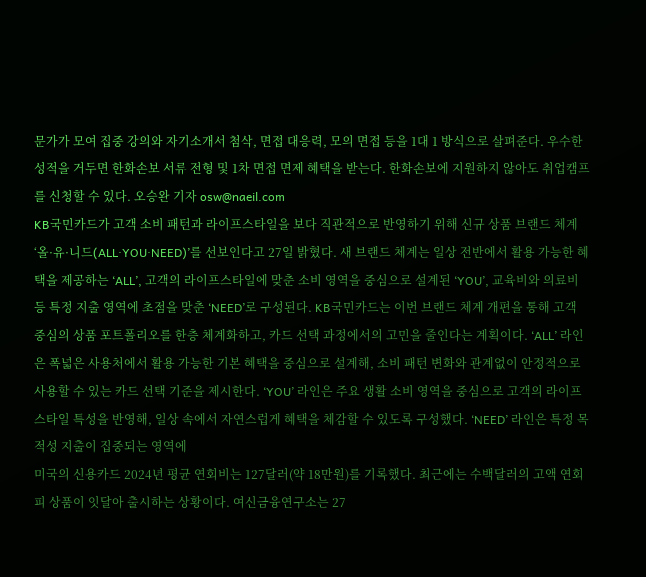문가가 모여 집중 강의와 자기소개서 첨삭, 면접 대응력, 모의 면접 등을 1대 1 방식으로 살펴준다. 우수한 성적을 거두면 한화손보 서류 전형 및 1차 면접 면제 혜택을 받는다. 한화손보에 지원하지 않아도 취업캠프를 신청할 수 있다. 오승완 기자 osw@naeil.com
KB국민카드가 고객 소비 패턴과 라이프스타일을 보다 직관적으로 반영하기 위해 신규 상품 브랜드 체계 ‘올·유·니드(ALL·YOU·NEED)’를 선보인다고 27일 밝혔다. 새 브랜드 체계는 일상 전반에서 활용 가능한 혜택을 제공하는 ‘ALL’, 고객의 라이프스타일에 맞춘 소비 영역을 중심으로 설계된 ‘YOU’, 교육비와 의료비 등 특정 지출 영역에 초점을 맞춘 ‘NEED’로 구성된다. KB국민카드는 이번 브랜드 체계 개편을 통해 고객 중심의 상품 포트폴리오를 한층 체계화하고, 카드 선택 과정에서의 고민을 줄인다는 계획이다. ‘ALL’ 라인은 폭넓은 사용처에서 활용 가능한 기본 혜택을 중심으로 설계해, 소비 패턴 변화와 관계없이 안정적으로 사용할 수 있는 카드 선택 기준을 제시한다. ‘YOU’ 라인은 주요 생활 소비 영역을 중심으로 고객의 라이프스타일 특성을 반영해, 일상 속에서 자연스럽게 혜택을 체감할 수 있도록 구성했다. ‘NEED’ 라인은 특정 목적성 지출이 집중되는 영역에
미국의 신용카드 2024년 평균 연회비는 127달러(약 18만원)를 기록했다. 최근에는 수백달러의 고액 연회피 상품이 잇달아 출시하는 상황이다. 여신금융연구소는 27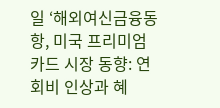일 ‘해외여신금융동항, 미국 프리미엄 카드 시장 동향: 연회비 인상과 혜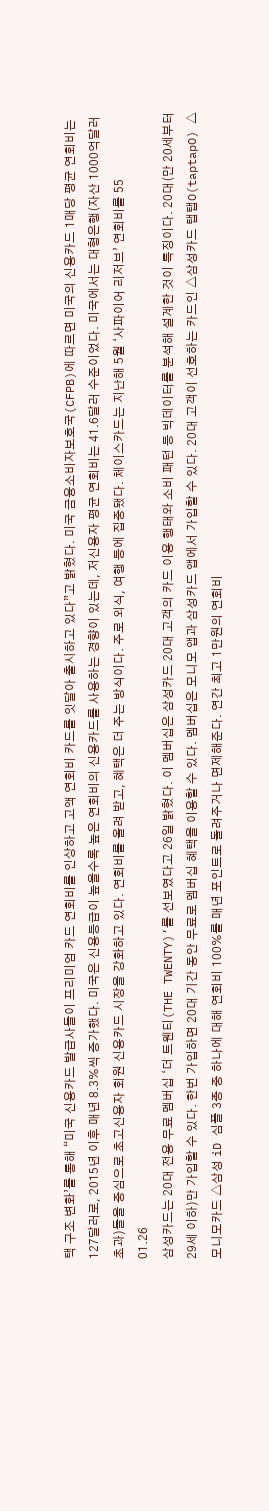택 구조 변화’를 통해 “미국 신용카드 발급사들이 프리미엄 카드 연회비를 인상하고 고액 연회비 카드를 잇달아 출시하고 있다”고 밝혔다. 미국 금융소비자보호국(CFPB)에 따르면 미국의 신용카드 1매당 평균 연회비는 127달러로, 2015년 이후 매년 8.3%씩 증가했다. 미국은 신용등급이 높을수록 높은 연회비의 신용카드를 사용하는 경향이 있는데, 저신용자 평균 연회비는 41.6달러 수준이었다. 미국에서는 대형은행(자산 1000억달러 초과)들을 중심으로 초고신용자 회원 신용카드 시장을 강화하고 있다. 연회비를 올려 받고, 혜택은 더 주는 방식이다. 주로 외식, 여행 등에 집중됐다. 체이스카드는 지난해 5월 ‘사파이어 리저브’ 연회비를 55
01.26
삼성카드는 20대 전용 무료 멤버십 ‘더 트웬티(THE TWENTY)’를 선보였다고 26일 밝혔다. 이 멤버십은 삼성카드 20대 고객의 카드 이용 행태와 소비 패턴 등 빅데이터를 분석해 설계한 것이 특징이다. 20대(만 20세부터 29세 이하)만 가입할 수 있다. 한번 가입하면 20대 기간 동안 무료로 멤버십 혜택을 이용할 수 있다. 멤버십은 모니모 앱과 삼성카드 앱에서 가입할 수 있다. 20대 고객이 선호하는 카드인 △삼성카드 탭탭O(taptapO) △모니모카드 △삼성 iD 심플 3종 중 하나에 대해 연회비 100%를 매년 포인트로 돌려주거나 면제해준다. 연간 최고 1만원의 연회비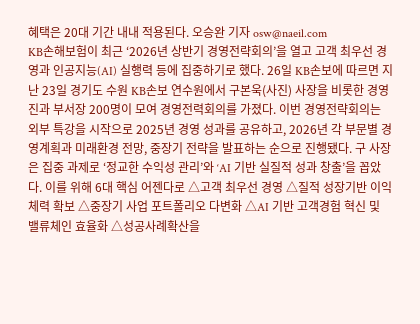혜택은 20대 기간 내내 적용된다. 오승완 기자 osw@naeil.com
KB손해보험이 최근 ‘2026년 상반기 경영전략회의’을 열고 고객 최우선 경영과 인공지능(AI) 실행력 등에 집중하기로 했다. 26일 KB손보에 따르면 지난 23일 경기도 수원 KB손보 연수원에서 구본욱(사진) 사장을 비롯한 경영진과 부서장 200명이 모여 경영전력회의를 가졌다. 이번 경영전략회의는 외부 특강을 시작으로 2025년 경영 성과를 공유하고, 2026년 각 부문별 경영계획과 미래환경 전망, 중장기 전략을 발표하는 순으로 진행됐다. 구 사장은 집중 과제로 ‘정교한 수익성 관리’와 ‘AI 기반 실질적 성과 창출’을 꼽았다. 이를 위해 6대 핵심 어젠다로 △고객 최우선 경영 △질적 성장기반 이익 체력 확보 △중장기 사업 포트폴리오 다변화 △AI 기반 고객경험 혁신 및 밸류체인 효율화 △성공사례확산을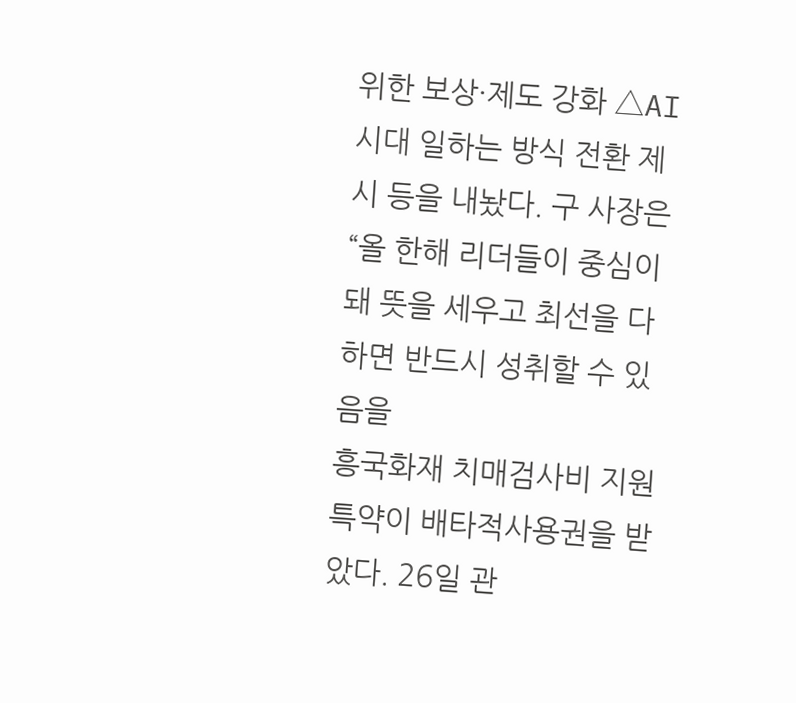위한 보상·제도 강화 △AI 시대 일하는 방식 전환 제시 등을 내놨다. 구 사장은 “올 한해 리더들이 중심이 돼 뜻을 세우고 최선을 다하면 반드시 성취할 수 있음을
흥국화재 치매검사비 지원 특약이 배타적사용권을 받았다. 26일 관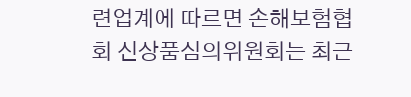련업계에 따르면 손해보험협회 신상품심의위원회는 최근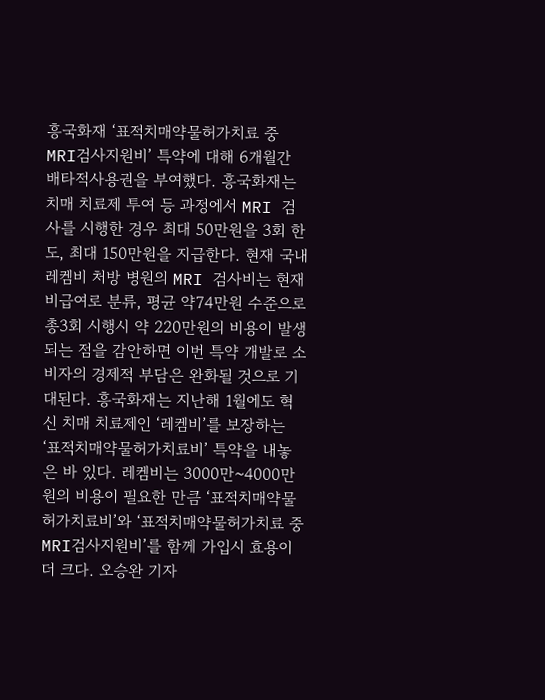흥국화재 ‘표적치매약물허가치료 중 MRI검사지원비’ 특약에 대해 6개월간 배타적사용권을 부여했다. 흥국화재는 치매 치료제 투여 등 과정에서 MRI 검사를 시행한 경우 최대 50만원을 3회 한도, 최대 150만원을 지급한다. 현재 국내 레켐비 처방 병원의 MRI 검사비는 현재 비급여로 분류, 평균 약74만원 수준으로 총3회 시행시 약 220만원의 비용이 발생되는 점을 감안하면 이번 특약 개발로 소비자의 경제적 부담은 완화될 것으로 기대된다. 흥국화재는 지난해 1월에도 혁신 치매 치료제인 ‘레켐비’를 보장하는 ‘표적치매약물허가치료비’ 특약을 내놓은 바 있다. 레켐비는 3000만~4000만원의 비용이 필요한 만큼 ‘표적치매약물허가치료비’와 ‘표적치매약물허가치료 중 MRI검사지원비’를 함께 가입시 효용이 더 크다. 오승완 기자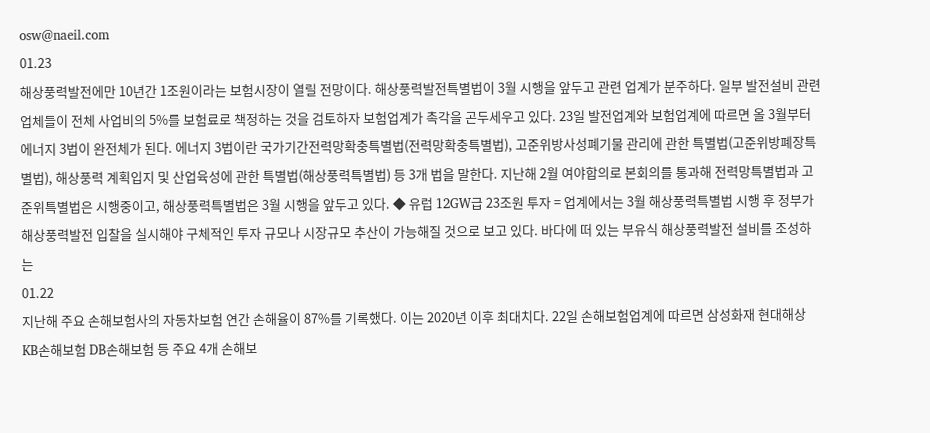osw@naeil.com
01.23
해상풍력발전에만 10년간 1조원이라는 보험시장이 열릴 전망이다. 해상풍력발전특별법이 3월 시행을 앞두고 관련 업계가 분주하다. 일부 발전설비 관련 업체들이 전체 사업비의 5%를 보험료로 책정하는 것을 검토하자 보험업계가 촉각을 곤두세우고 있다. 23일 발전업계와 보험업계에 따르면 올 3월부터 에너지 3법이 완전체가 된다. 에너지 3법이란 국가기간전력망확충특별법(전력망확충특별법), 고준위방사성폐기물 관리에 관한 특별법(고준위방폐장특별법), 해상풍력 계획입지 및 산업육성에 관한 특별법(해상풍력특별법) 등 3개 법을 말한다. 지난해 2월 여야합의로 본회의를 통과해 전력망특별법과 고준위특별법은 시행중이고, 해상풍력특별법은 3월 시행을 앞두고 있다. ◆ 유럽 12GW급 23조원 투자 = 업계에서는 3월 해상풍력특별법 시행 후 정부가 해상풍력발전 입찰을 실시해야 구체적인 투자 규모나 시장규모 추산이 가능해질 것으로 보고 있다. 바다에 떠 있는 부유식 해상풍력발전 설비를 조성하는
01.22
지난해 주요 손해보험사의 자동차보험 연간 손해율이 87%를 기록했다. 이는 2020년 이후 최대치다. 22일 손해보험업계에 따르면 삼성화재 현대해상 KB손해보험 DB손해보험 등 주요 4개 손해보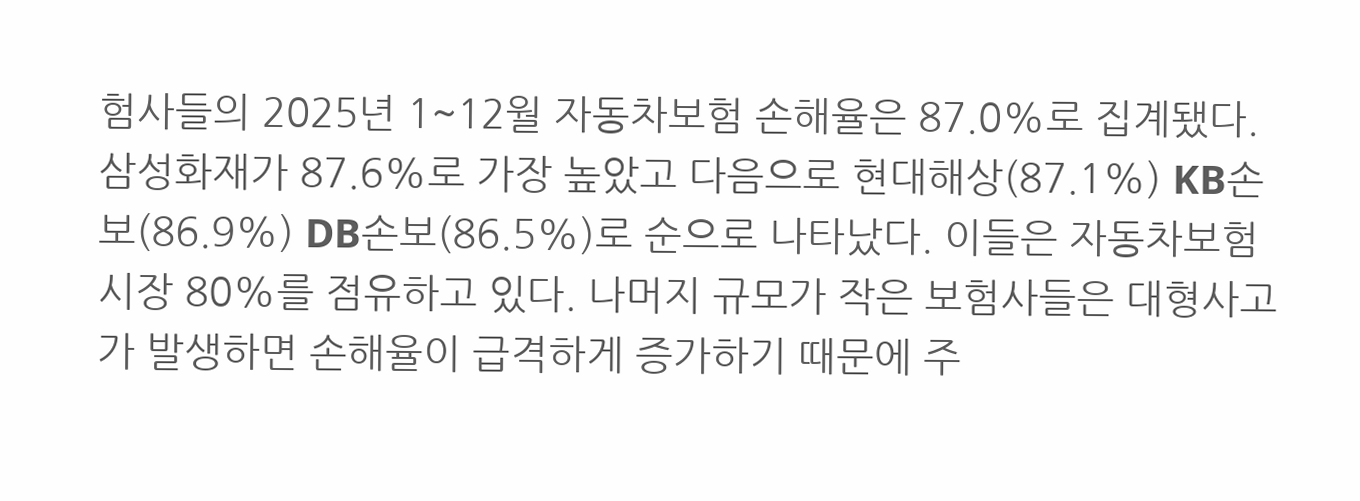험사들의 2025년 1~12월 자동차보험 손해율은 87.0%로 집계됐다. 삼성화재가 87.6%로 가장 높았고 다음으로 현대해상(87.1%) KB손보(86.9%) DB손보(86.5%)로 순으로 나타났다. 이들은 자동차보험 시장 80%를 점유하고 있다. 나머지 규모가 작은 보험사들은 대형사고가 발생하면 손해율이 급격하게 증가하기 때문에 주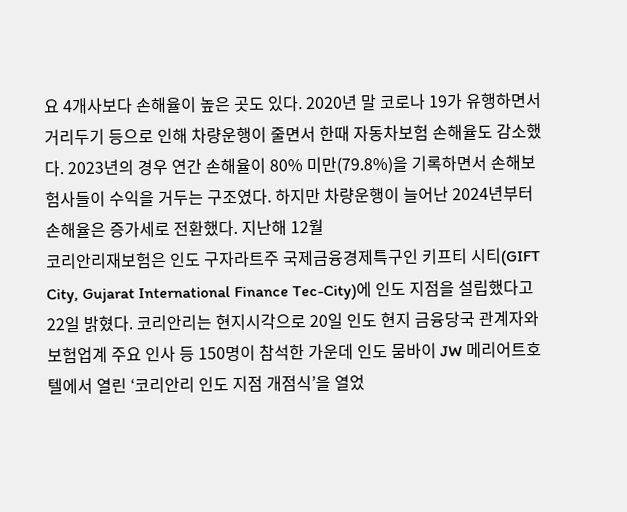요 4개사보다 손해율이 높은 곳도 있다. 2020년 말 코로나 19가 유행하면서 거리두기 등으로 인해 차량운행이 줄면서 한때 자동차보험 손해율도 감소했다. 2023년의 경우 연간 손해율이 80% 미만(79.8%)을 기록하면서 손해보험사들이 수익을 거두는 구조였다. 하지만 차량운행이 늘어난 2024년부터 손해율은 증가세로 전환했다. 지난해 12월
코리안리재보험은 인도 구자라트주 국제금융경제특구인 키프티 시티(GIFT City, Gujarat International Finance Tec-City)에 인도 지점을 설립했다고 22일 밝혔다. 코리안리는 현지시각으로 20일 인도 현지 금융당국 관계자와 보험업계 주요 인사 등 150명이 참석한 가운데 인도 뭄바이 JW 메리어트호텔에서 열린 ‘코리안리 인도 지점 개점식’을 열었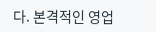다. 본격적인 영업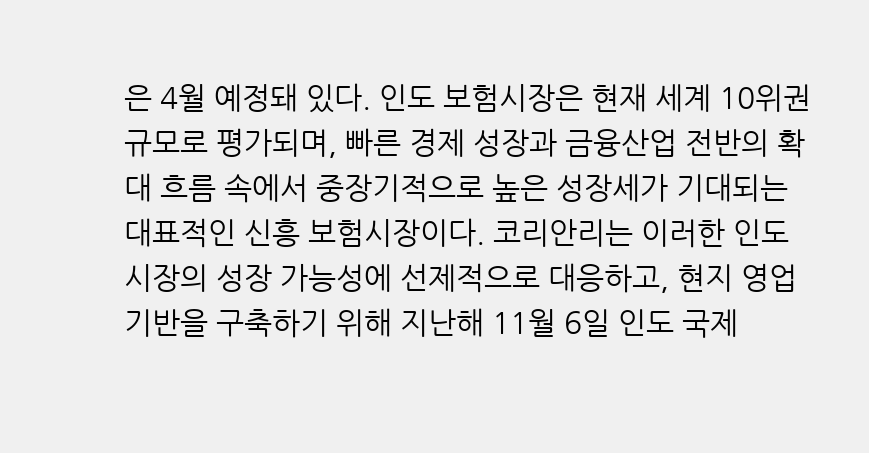은 4월 예정돼 있다. 인도 보험시장은 현재 세계 10위권 규모로 평가되며, 빠른 경제 성장과 금융산업 전반의 확대 흐름 속에서 중장기적으로 높은 성장세가 기대되는 대표적인 신흥 보험시장이다. 코리안리는 이러한 인도 시장의 성장 가능성에 선제적으로 대응하고, 현지 영업 기반을 구축하기 위해 지난해 11월 6일 인도 국제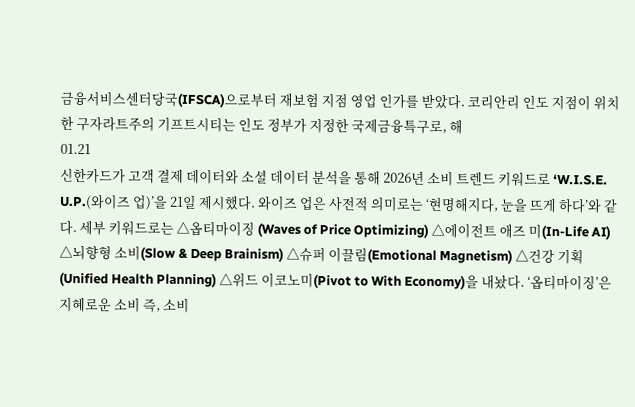금융서비스센터당국(IFSCA)으로부터 재보험 지점 영업 인가를 받았다. 코리안리 인도 지점이 위치한 구자라트주의 기프트시티는 인도 정부가 지정한 국제금융특구로, 해
01.21
신한카드가 고객 결제 데이터와 소셜 데이터 분석을 통해 2026년 소비 트렌드 키워드로 ‘W.I.S.E. U.P.(와이즈 업)’을 21일 제시했다. 와이즈 업은 사전적 의미로는 ‘현명해지다, 눈을 뜨게 하다’와 같다. 세부 키워드로는 △옵티마이징 (Waves of Price Optimizing) △에이전트 애즈 미(In-Life AI) △뇌향형 소비(Slow & Deep Brainism) △슈퍼 이끌림(Emotional Magnetism) △건강 기획(Unified Health Planning) △위드 이코노미(Pivot to With Economy)을 내놨다. ‘옵티마이징’은 지혜로운 소비 즉, 소비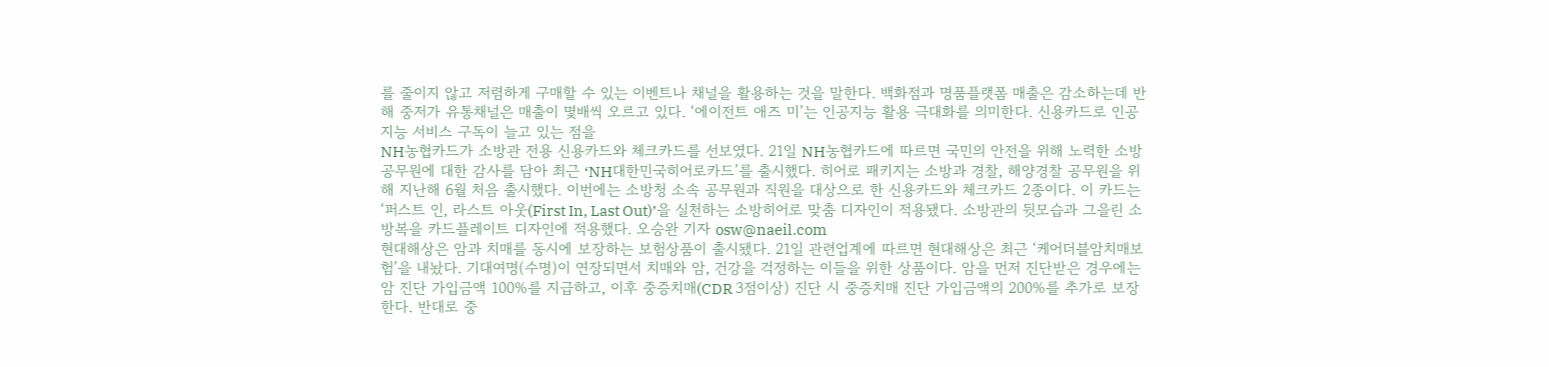를 줄이지 않고 저렴하게 구매할 수 있는 이벤트나 채널을 활용하는 것을 말한다. 백화점과 명품플랫폼 매출은 감소하는데 반해 중저가 유통채널은 매출이 몇배씩 오르고 있다. ‘에이전트 애즈 미’는 인공지능 활용 극대화를 의미한다. 신용카드로 인공지능 서비스 구독이 늘고 있는 점을
NH농협카드가 소방관 전용 신용카드와 체크카드를 선보였다. 21일 NH농협카드에 따르면 국민의 안전을 위해 노력한 소방공무원에 대한 감사를 담아 최근 ‘NH대한민국히어로카드’를 출시했다. 히어로 패키지는 소방과 경찰, 해양경찰 공무원을 위해 지난해 6월 처음 출시했다. 이번에는 소방청 소속 공무원과 직원을 대상으로 한 신용카드와 체크카드 2종이다. 이 카드는 ‘퍼스트 인, 라스트 아웃(First In, Last Out)’을 실천하는 소방히어로 맞춤 디자인이 적용됐다. 소방관의 뒷모습과 그을린 소방복을 카드플레이트 디자인에 적용했다. 오승완 기자 osw@naeil.com
현대해상은 암과 치매를 동시에 보장하는 보험상품이 출시됐다. 21일 관련업계에 따르면 현대해상은 최근 ‘케어더블암치매보험’을 내놨다. 기대여명(수명)이 연장되면서 치매와 암, 건강을 걱정하는 이들을 위한 상품이다. 암을 먼저 진단받은 경우에는 암 진단 가입금액 100%를 지급하고, 이후 중증치매(CDR 3점이상) 진단 시 중증치매 진단 가입금액의 200%를 추가로 보장한다. 반대로 중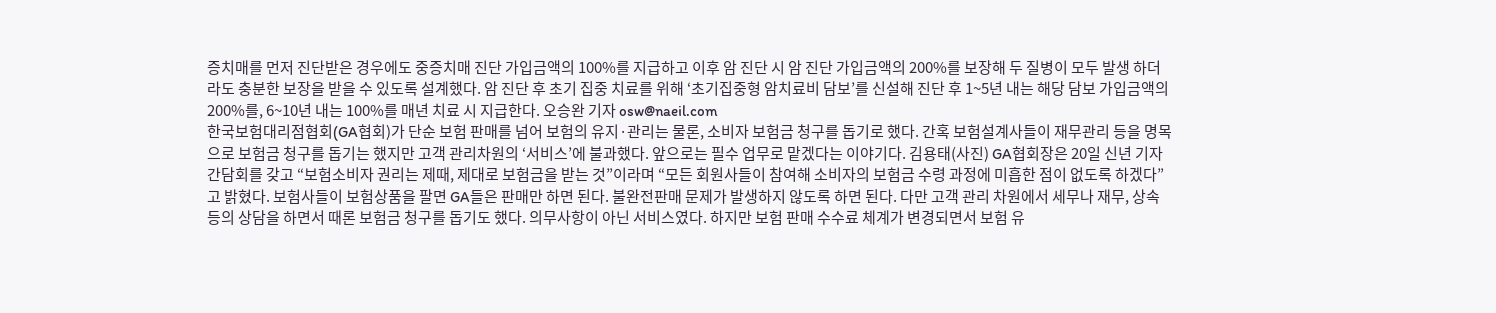증치매를 먼저 진단받은 경우에도 중증치매 진단 가입금액의 100%를 지급하고 이후 암 진단 시 암 진단 가입금액의 200%를 보장해 두 질병이 모두 발생 하더라도 충분한 보장을 받을 수 있도록 설계했다. 암 진단 후 초기 집중 치료를 위해 ‘초기집중형 암치료비 담보’를 신설해 진단 후 1~5년 내는 해당 담보 가입금액의 200%를, 6~10년 내는 100%를 매년 치료 시 지급한다. 오승완 기자 osw@naeil.com
한국보험대리점협회(GA협회)가 단순 보험 판매를 넘어 보험의 유지·관리는 물론, 소비자 보험금 청구를 돕기로 했다. 간혹 보험설계사들이 재무관리 등을 명목으로 보험금 청구를 돕기는 했지만 고객 관리차원의 ‘서비스’에 불과했다. 앞으로는 필수 업무로 맡겠다는 이야기다. 김용태(사진) GA협회장은 20일 신년 기자간담회를 갖고 “보험소비자 권리는 제때, 제대로 보험금을 받는 것”이라며 “모든 회원사들이 참여해 소비자의 보험금 수령 과정에 미흡한 점이 없도록 하겠다”고 밝혔다. 보험사들이 보험상품을 팔면 GA들은 판매만 하면 된다. 불완전판매 문제가 발생하지 않도록 하면 된다. 다만 고객 관리 차원에서 세무나 재무, 상속 등의 상담을 하면서 때론 보험금 청구를 돕기도 했다. 의무사항이 아닌 서비스였다. 하지만 보험 판매 수수료 체계가 변경되면서 보험 유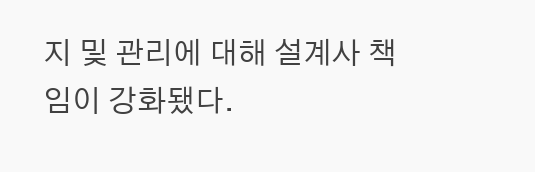지 및 관리에 대해 설계사 책임이 강화됐다.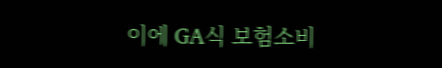이에 GA식 보험소비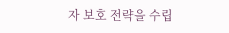자 보호 전략을 수립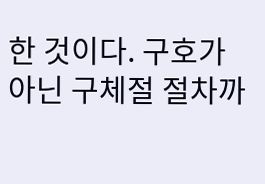한 것이다. 구호가 아닌 구체절 절차까